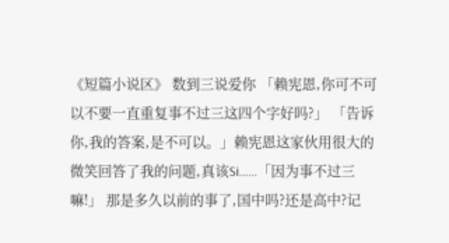《短篇小说区》 数到三说爱你 「赖宪恩,你可不可以不要一直重复事不过三这四个字好吗?」 「告诉你,我的答案,是不可以。」赖宪恩这家伙用很大的微笑回答了我的问题,真该Si......「因为事不过三嘛!」 那是多久以前的事了,国中吗?还是高中?记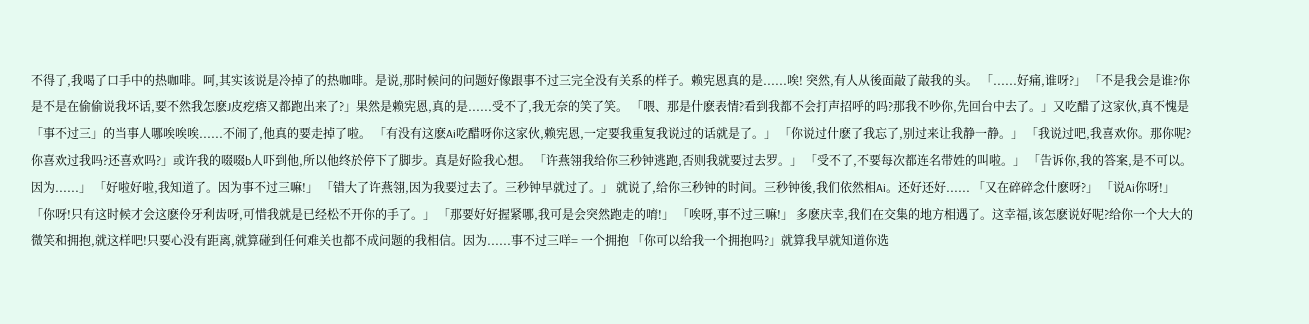不得了,我喝了口手中的热咖啡。呵,其实该说是冷掉了的热咖啡。是说,那时候问的问题好像跟事不过三完全没有关系的样子。赖宪恩真的是......唉! 突然,有人从後面敲了敲我的头。 「......好痛,谁呀?」 「不是我会是谁?你是不是在偷偷说我坏话,要不然我怎麽J皮疙瘩又都跑出来了?」果然是赖宪恩,真的是......受不了,我无奈的笑了笑。 「喂、那是什麽表情?看到我都不会打声招呼的吗?那我不吵你,先回台中去了。」又吃醋了这家伙,真不愧是「事不过三」的当事人哪唉唉唉......不闹了,他真的要走掉了啦。 「有没有这麽Ai吃醋呀你这家伙,赖宪恩,一定要我重复我说过的话就是了。」 「你说过什麽了我忘了,别过来让我静一静。」 「我说过吧,我喜欢你。那你呢?你喜欢过我吗?还喜欢吗?」或许我的啜啜b人吓到他,所以他终於停下了脚步。真是好险我心想。 「许燕翎我给你三秒钟逃跑,否则我就要过去罗。」 「受不了,不要每次都连名带姓的叫啦。」 「告诉你,我的答案,是不可以。因为......」 「好啦好啦,我知道了。因为事不过三嘛!」 「错大了许燕翎,因为我要过去了。三秒钟早就过了。」 就说了,给你三秒钟的时间。三秒钟後,我们依然相Ai。还好还好...... 「又在碎碎念什麽呀?」 「说Ai你呀!」 「你呀!只有这时候才会这麽伶牙利齿呀,可惜我就是已经松不开你的手了。」 「那要好好握紧哪,我可是会突然跑走的唷!」 「唉呀,事不过三嘛!」 多麽庆幸,我们在交集的地方相遇了。这幸福,该怎麽说好呢?给你一个大大的微笑和拥抱,就这样吧!只要心没有距离,就算碰到任何难关也都不成问题的我相信。因为......事不过三咩= 一个拥抱 「你可以给我一个拥抱吗?」就算我早就知道你选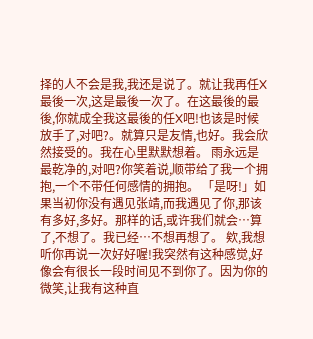择的人不会是我,我还是说了。就让我再任X最後一次,这是最後一次了。在这最後的最後,你就成全我这最後的任X吧!也该是时候放手了,对吧?。就算只是友情,也好。我会欣然接受的。我在心里默默想着。 雨永远是最乾净的,对吧?你笑着说,顺带给了我一个拥抱,一个不带任何感情的拥抱。 「是呀!」如果当初你没有遇见张靖,而我遇见了你,那该有多好,多好。那样的话,或许我们就会…算了,不想了。我已经…不想再想了。 欸,我想听你再说一次好好喔!我突然有这种感觉,好像会有很长一段时间见不到你了。因为你的微笑,让我有这种直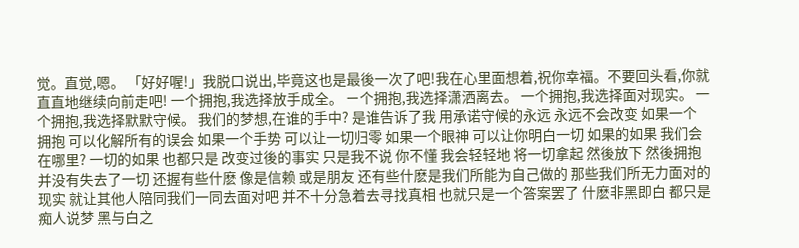觉。直觉,嗯。 「好好喔!」我脱口说出,毕竟这也是最後一次了吧!我在心里面想着,祝你幸福。不要回头看,你就直直地继续向前走吧! 一个拥抱,我选择放手成全。 ㄧ个拥抱,我选择潇洒离去。 一个拥抱,我选择面对现实。 一个拥抱,我选择默默守候。 我们的梦想,在谁的手中? 是谁告诉了我 用承诺守候的永远 永远不会改变 如果一个拥抱 可以化解所有的误会 如果一个手势 可以让一切归零 如果一个眼神 可以让你明白一切 如果的如果 我们会在哪里? 一切的如果 也都只是 改变过後的事实 只是我不说 你不懂 我会轻轻地 将一切拿起 然後放下 然後拥抱 并没有失去了一切 还握有些什麽 像是信赖 或是朋友 还有些什麽是我们所能为自己做的 那些我们所无力面对的现实 就让其他人陪同我们一同去面对吧 并不十分急着去寻找真相 也就只是一个答案罢了 什麽非黑即白 都只是痴人说梦 黑与白之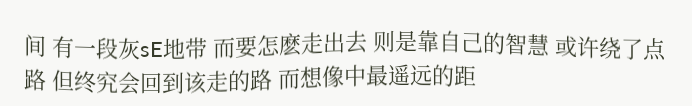间 有一段灰sE地带 而要怎麽走出去 则是靠自己的智慧 或许绕了点路 但终究会回到该走的路 而想像中最遥远的距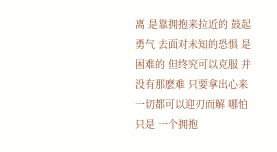离 是靠拥抱来拉近的 鼓起勇气 去面对未知的恐惧 是困难的 但终究可以克服 并没有那麽难 只要拿出心来 一切都可以迎刃而解 哪怕只是 一个拥抱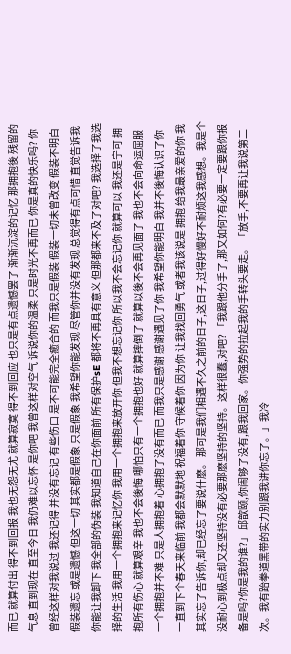而已 就算付出 得不到回报 我也无怨无尤 就算寂寞 得不到回应 也只是有点遗憾罢了 渐渐沉淀的记忆 那拥抱後 残留的气息 直到现在 直至今日 我仍难以忘怀 是你吧 我曾这样对空气 诉说你的温柔 只是时光不再而已 你是真的快乐吗? 你曾经这样对我说过 我还记得 并没有忘记 有些伤口 是不可能完全癒合的 而我只是假装 假装一切未曾改变 假装不明白 假装遗忘 或是遗憾 但这一切 其实都是假象 只是假象 我希望你能发现 尽管你并没有发现 总觉得有点可惜 直觉告诉我 你能让我卸下 我全部的伪装 我知道自己在你面前 所有保护sE 都将不再具有意义 但那都来不及了对吧? 我选择了我选择的生活 我用一个拥抱来记忆你 我用一个拥抱来放开你 但我不想忘记你 所以我不会忘记你 就算可以 我还是宁可 拥抱所有伤心 就算艰辛 我也不会後悔 哪怕只有一个拥抱也好 就算摔倒了 就算以後不会再见面了 我也不会向命运屈服 一个拥抱并不难 只是人拥抱着 心拥抱了没有而已 而我只是感谢 感谢遇见了你 我希望你能明白 我并不後悔认识了你 一直到下个春天来临前 我都会默默地 祝福着你 守候着你 因为你 让我找回勇气 或者我该说是 拥抱 给我最亲爱的你 我其实忘了告诉你,却已经忘了要说什麽。 那可是我们相遇不久之前的日子,这日子,过得好慢好不耐烦这我感想。我是个没耐心到极点却又还坚持没有必要那麽坚持的坚持。这样很蠢,对吧? 「我跟他分手了,那又如何?有必要一定要跟你报备是吗?你是我的谁?」 邱歆颐,你闹够了没有,跟我回家。你强势的拉起我的手转头要走。 「放手,不要再让我说第二次。我有跆拳道黑带的实力别跟我讲你忘了。」我冷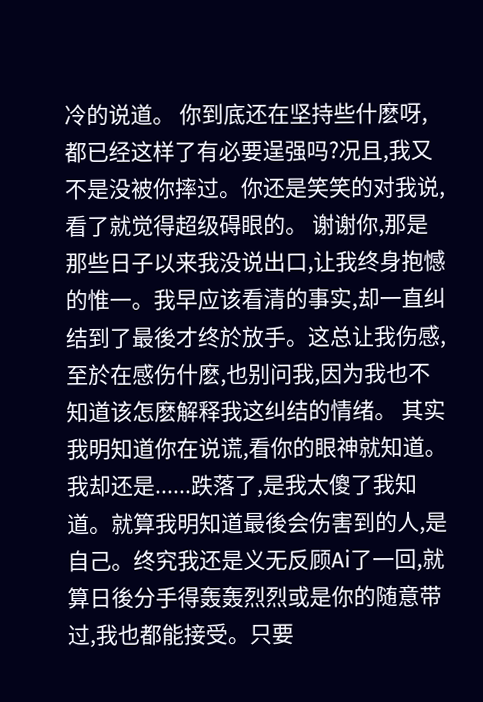冷的说道。 你到底还在坚持些什麽呀,都已经这样了有必要逞强吗?况且,我又不是没被你摔过。你还是笑笑的对我说,看了就觉得超级碍眼的。 谢谢你,那是那些日子以来我没说出口,让我终身抱憾的惟一。我早应该看清的事实,却一直纠结到了最後才终於放手。这总让我伤感,至於在感伤什麽,也别问我,因为我也不知道该怎麽解释我这纠结的情绪。 其实我明知道你在说谎,看你的眼神就知道。我却还是......跌落了,是我太傻了我知道。就算我明知道最後会伤害到的人,是自己。终究我还是义无反顾Ai了一回,就算日後分手得轰轰烈烈或是你的随意带过,我也都能接受。只要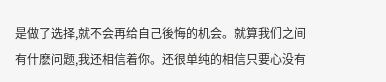是做了选择,就不会再给自己後悔的机会。就算我们之间有什麽问题,我还相信着你。还很单纯的相信只要心没有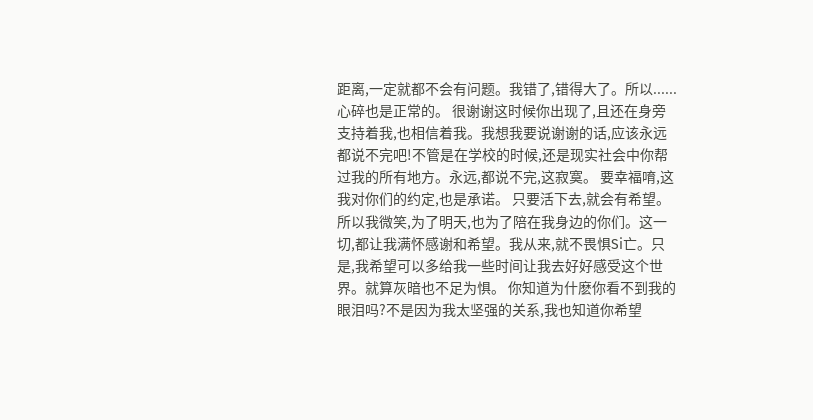距离,一定就都不会有问题。我错了,错得大了。所以......心碎也是正常的。 很谢谢这时候你出现了,且还在身旁支持着我,也相信着我。我想我要说谢谢的话,应该永远都说不完吧!不管是在学校的时候,还是现实社会中你帮过我的所有地方。永远,都说不完,这寂寞。 要幸福唷,这我对你们的约定,也是承诺。 只要活下去,就会有希望。所以我微笑,为了明天,也为了陪在我身边的你们。这一切,都让我满怀感谢和希望。我从来,就不畏惧Si亡。只是,我希望可以多给我一些时间让我去好好感受这个世界。就算灰暗也不足为惧。 你知道为什麽你看不到我的眼泪吗?不是因为我太坚强的关系,我也知道你希望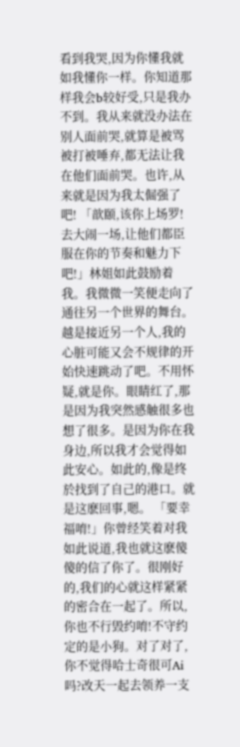看到我哭,因为你懂我就如我懂你一样。你知道那样我会b较好受,只是我办不到。我从来就没办法在别人面前哭,就算是被骂被打被唾弃,都无法让我在他们面前哭。也许,从来就是因为我太倔强了吧! 「歆颐,该你上场罗!去大闹一场,让他们都臣服在你的节奏和魅力下吧!」林姐如此鼓励着我。我微微一笑便走向了通往另一个世界的舞台。 越是接近另一个人,我的心脏可能又会不规律的开始快速跳动了吧。不用怀疑,就是你。眼睛红了,那是因为我突然感触很多也想了很多。是因为你在我身边,所以我才会觉得如此安心。如此的,像是终於找到了自己的港口。就是这麽回事,嗯。 「要幸福唷!」你曾经笑着对我如此说道,我也就这麽傻傻的信了你了。很刚好的,我们的心就这样紧紧的密合在一起了。所以,你也不行毁约唷!不守约定的是小狗。对了对了,你不觉得哈士奇很可Ai吗?改天一起去领养一支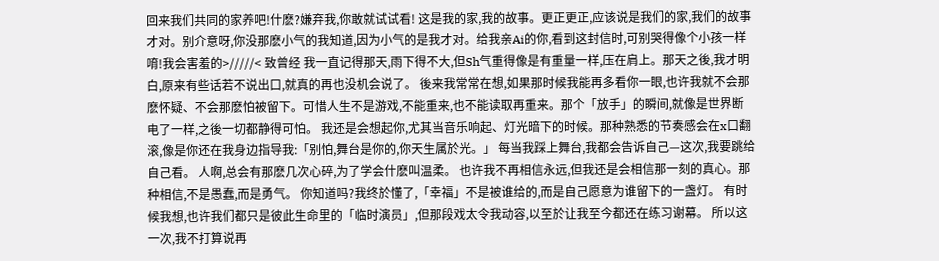回来我们共同的家养吧!什麽?嫌弃我,你敢就试试看! 这是我的家,我的故事。更正更正,应该说是我们的家,我们的故事才对。别介意呀,你没那麽小气的我知道,因为小气的是我才对。给我亲Ai的你,看到这封信时,可别哭得像个小孩一样唷!我会害羞的>/////< 致曾经 我一直记得那天,雨下得不大,但Sh气重得像是有重量一样,压在肩上。那天之後,我才明白,原来有些话若不说出口,就真的再也没机会说了。 後来我常常在想,如果那时候我能再多看你一眼,也许我就不会那麽怀疑、不会那麽怕被留下。可惜人生不是游戏,不能重来,也不能读取再重来。那个「放手」的瞬间,就像是世界断电了一样,之後一切都静得可怕。 我还是会想起你,尤其当音乐响起、灯光暗下的时候。那种熟悉的节奏感会在x口翻滚,像是你还在我身边指导我:「别怕,舞台是你的,你天生属於光。」 每当我踩上舞台,我都会告诉自己—这次,我要跳给自己看。 人啊,总会有那麽几次心碎,为了学会什麽叫温柔。 也许我不再相信永远,但我还是会相信那一刻的真心。那种相信,不是愚蠢,而是勇气。 你知道吗?我终於懂了,「幸福」不是被谁给的,而是自己愿意为谁留下的一盏灯。 有时候我想,也许我们都只是彼此生命里的「临时演员」,但那段戏太令我动容,以至於让我至今都还在练习谢幕。 所以这一次,我不打算说再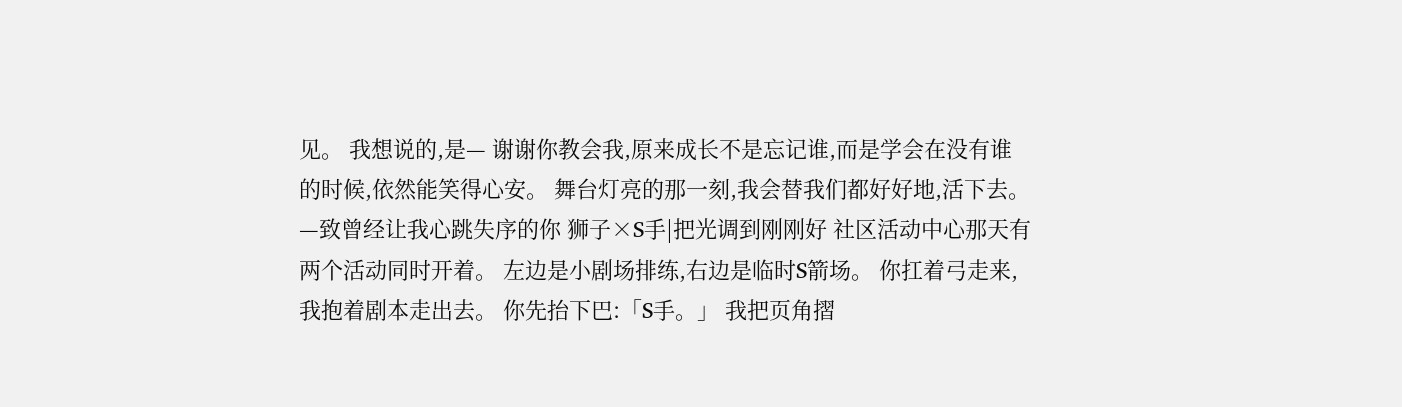见。 我想说的,是— 谢谢你教会我,原来成长不是忘记谁,而是学会在没有谁的时候,依然能笑得心安。 舞台灯亮的那一刻,我会替我们都好好地,活下去。 —致曾经让我心跳失序的你 狮子×S手|把光调到刚刚好 社区活动中心那天有两个活动同时开着。 左边是小剧场排练,右边是临时S箭场。 你扛着弓走来,我抱着剧本走出去。 你先抬下巴:「S手。」 我把页角摺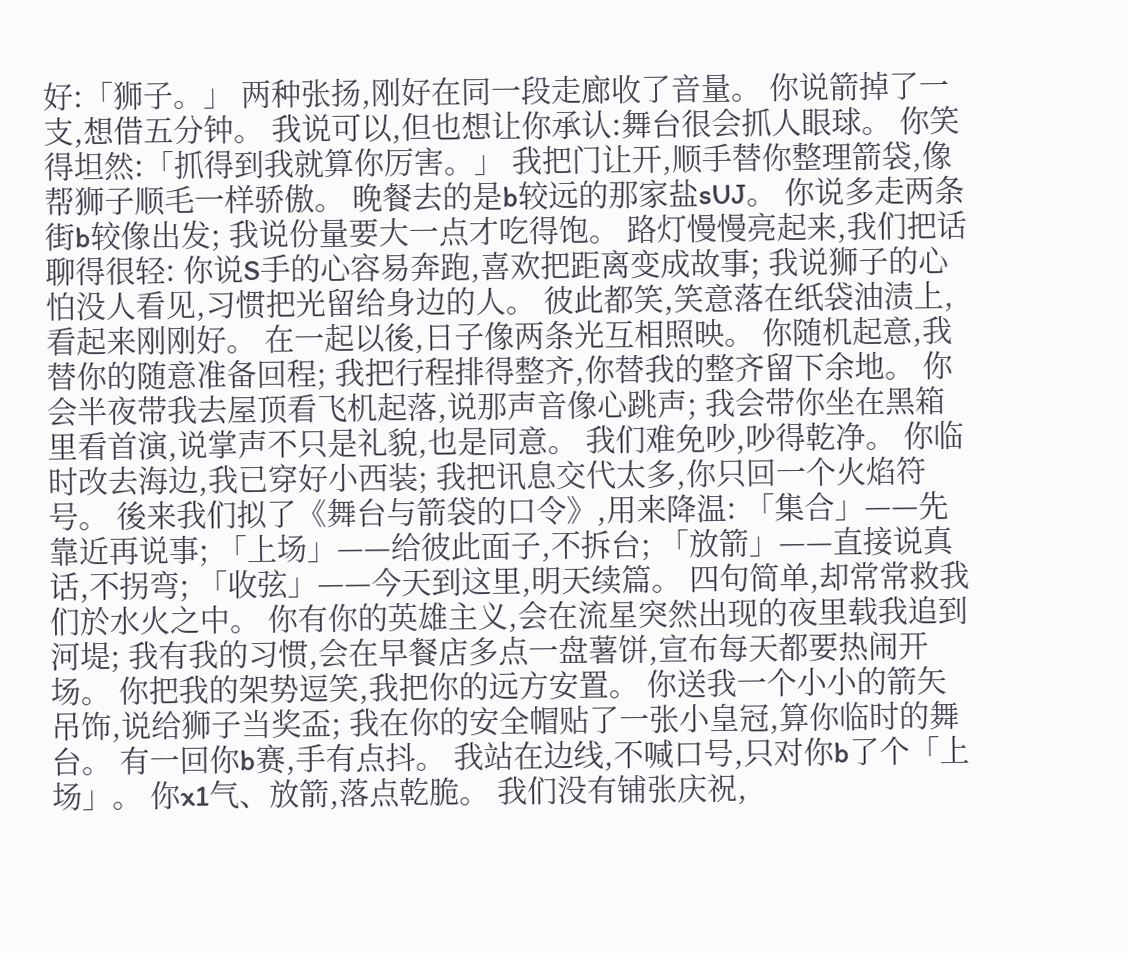好:「狮子。」 两种张扬,刚好在同一段走廊收了音量。 你说箭掉了一支,想借五分钟。 我说可以,但也想让你承认:舞台很会抓人眼球。 你笑得坦然:「抓得到我就算你厉害。」 我把门让开,顺手替你整理箭袋,像帮狮子顺毛一样骄傲。 晚餐去的是b较远的那家盐sUJ。 你说多走两条街b较像出发; 我说份量要大一点才吃得饱。 路灯慢慢亮起来,我们把话聊得很轻: 你说S手的心容易奔跑,喜欢把距离变成故事; 我说狮子的心怕没人看见,习惯把光留给身边的人。 彼此都笑,笑意落在纸袋油渍上,看起来刚刚好。 在一起以後,日子像两条光互相照映。 你随机起意,我替你的随意准备回程; 我把行程排得整齐,你替我的整齐留下余地。 你会半夜带我去屋顶看飞机起落,说那声音像心跳声; 我会带你坐在黑箱里看首演,说掌声不只是礼貌,也是同意。 我们难免吵,吵得乾净。 你临时改去海边,我已穿好小西装; 我把讯息交代太多,你只回一个火焰符号。 後来我们拟了《舞台与箭袋的口令》,用来降温: 「集合」——先靠近再说事; 「上场」——给彼此面子,不拆台; 「放箭」——直接说真话,不拐弯; 「收弦」——今天到这里,明天续篇。 四句简单,却常常救我们於水火之中。 你有你的英雄主义,会在流星突然出现的夜里载我追到河堤; 我有我的习惯,会在早餐店多点一盘薯饼,宣布每天都要热闹开场。 你把我的架势逗笑,我把你的远方安置。 你送我一个小小的箭矢吊饰,说给狮子当奖盃; 我在你的安全帽贴了一张小皇冠,算你临时的舞台。 有一回你b赛,手有点抖。 我站在边线,不喊口号,只对你b了个「上场」。 你x1气、放箭,落点乾脆。 我们没有铺张庆祝,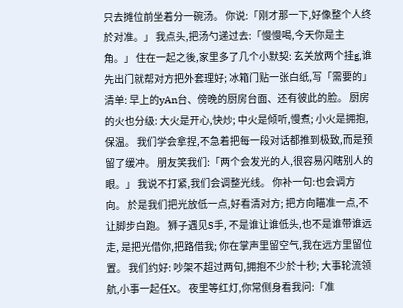只去摊位前坐着分一碗汤。 你说:「刚才那一下,好像整个人终於对准。」 我点头,把汤勺递过去:「慢慢喝,今天你是主角。」 住在一起之後,家里多了几个小默契: 玄关放两个挂g,谁先出门就帮对方把外套理好; 冰箱门贴一张白纸,写「需要的」清单: 早上的yAn台、傍晚的厨房台面、还有彼此的脸。 厨房的火也分级: 大火是开心,快炒; 中火是倾听,慢煮; 小火是拥抱,保温。 我们学会拿捏,不急着把每一段对话都推到极致,而是预留了缓冲。 朋友笑我们:「两个会发光的人,很容易闪瞎别人的眼。」 我说不打紧,我们会调整光线。 你补一句:也会调方向。 於是我们把光放低一点,好看清对方; 把方向瞄准一点,不让脚步白跑。 狮子遇见S手, 不是谁让谁低头,也不是谁带谁远走, 是把光借你,把路借我; 你在掌声里留空气,我在远方里留位置。 我们约好: 吵架不超过两句,拥抱不少於十秒; 大事轮流领航,小事一起任X。 夜里等红灯,你常侧身看我问:「准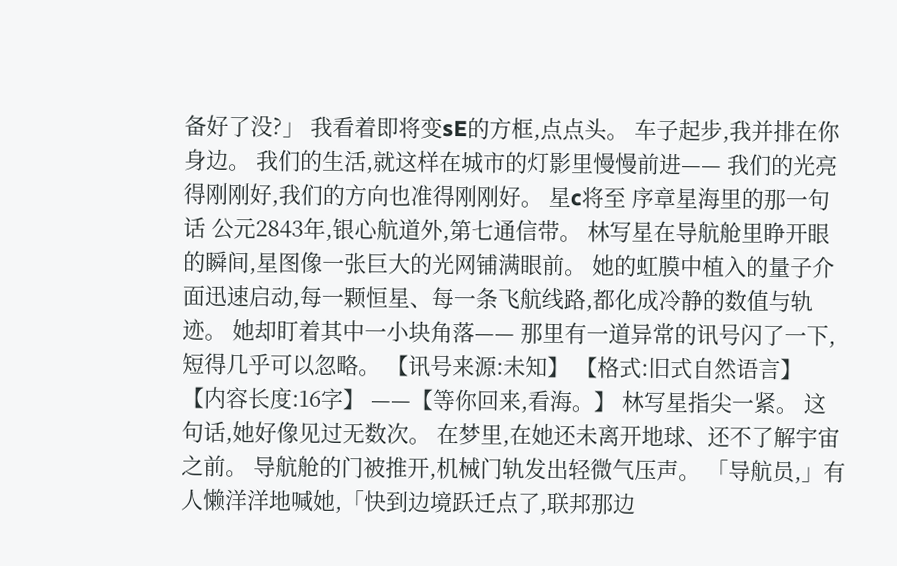备好了没?」 我看着即将变sE的方框,点点头。 车子起步,我并排在你身边。 我们的生活,就这样在城市的灯影里慢慢前进—— 我们的光亮得刚刚好,我们的方向也准得刚刚好。 星c将至 序章星海里的那一句话 公元2843年,银心航道外,第七通信带。 林写星在导航舱里睁开眼的瞬间,星图像一张巨大的光网铺满眼前。 她的虹膜中植入的量子介面迅速启动,每一颗恒星、每一条飞航线路,都化成冷静的数值与轨迹。 她却盯着其中一小块角落—— 那里有一道异常的讯号闪了一下,短得几乎可以忽略。 【讯号来源:未知】 【格式:旧式自然语言】 【内容长度:16字】 ——【等你回来,看海。】 林写星指尖一紧。 这句话,她好像见过无数次。 在梦里,在她还未离开地球、还不了解宇宙之前。 导航舱的门被推开,机械门轨发出轻微气压声。 「导航员,」有人懒洋洋地喊她,「快到边境跃迁点了,联邦那边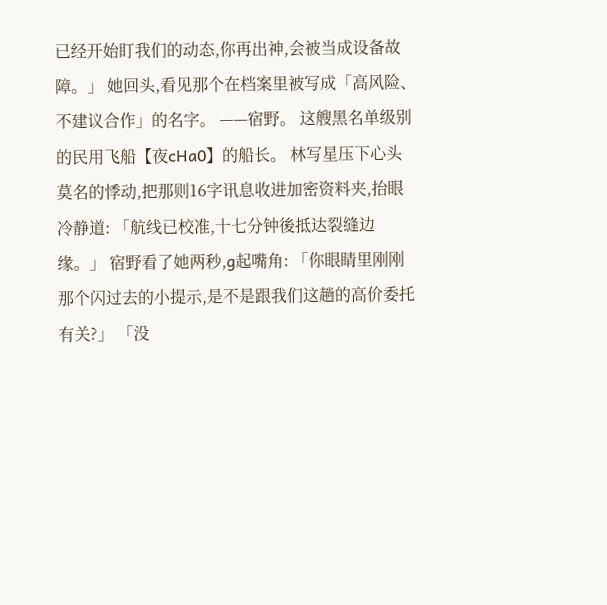已经开始盯我们的动态,你再出神,会被当成设备故障。」 她回头,看见那个在档案里被写成「高风险、不建议合作」的名字。 ——宿野。 这艘黑名单级别的民用飞船【夜cHa0】的船长。 林写星压下心头莫名的悸动,把那则16字讯息收进加密资料夹,抬眼冷静道: 「航线已校准,十七分钟後抵达裂缝边缘。」 宿野看了她两秒,g起嘴角: 「你眼睛里刚刚那个闪过去的小提示,是不是跟我们这趟的高价委托有关?」 「没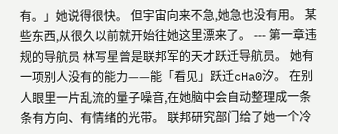有。」她说得很快。 但宇宙向来不急,她急也没有用。 某些东西,从很久以前就开始往她这里漂来了。 --- 第一章违规的导航员 林写星曾是联邦军的天才跃迁导航员。 她有一项别人没有的能力——能「看见」跃迁cHa0汐。 在别人眼里一片乱流的量子噪音,在她脑中会自动整理成一条条有方向、有情绪的光带。 联邦研究部门给了她一个冷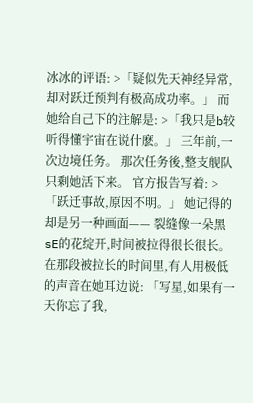冰冰的评语: >「疑似先天神经异常,却对跃迁预判有极高成功率。」 而她给自己下的注解是: >「我只是b较听得懂宇宙在说什麽。」 三年前,一次边境任务。 那次任务後,整支舰队只剩她活下来。 官方报告写着: >「跃迁事故,原因不明。」 她记得的却是另一种画面—— 裂缝像一朵黑sE的花绽开,时间被拉得很长很长。 在那段被拉长的时间里,有人用极低的声音在她耳边说: 「写星,如果有一天你忘了我,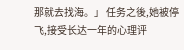那就去找海。」 任务之後,她被停飞,接受长达一年的心理评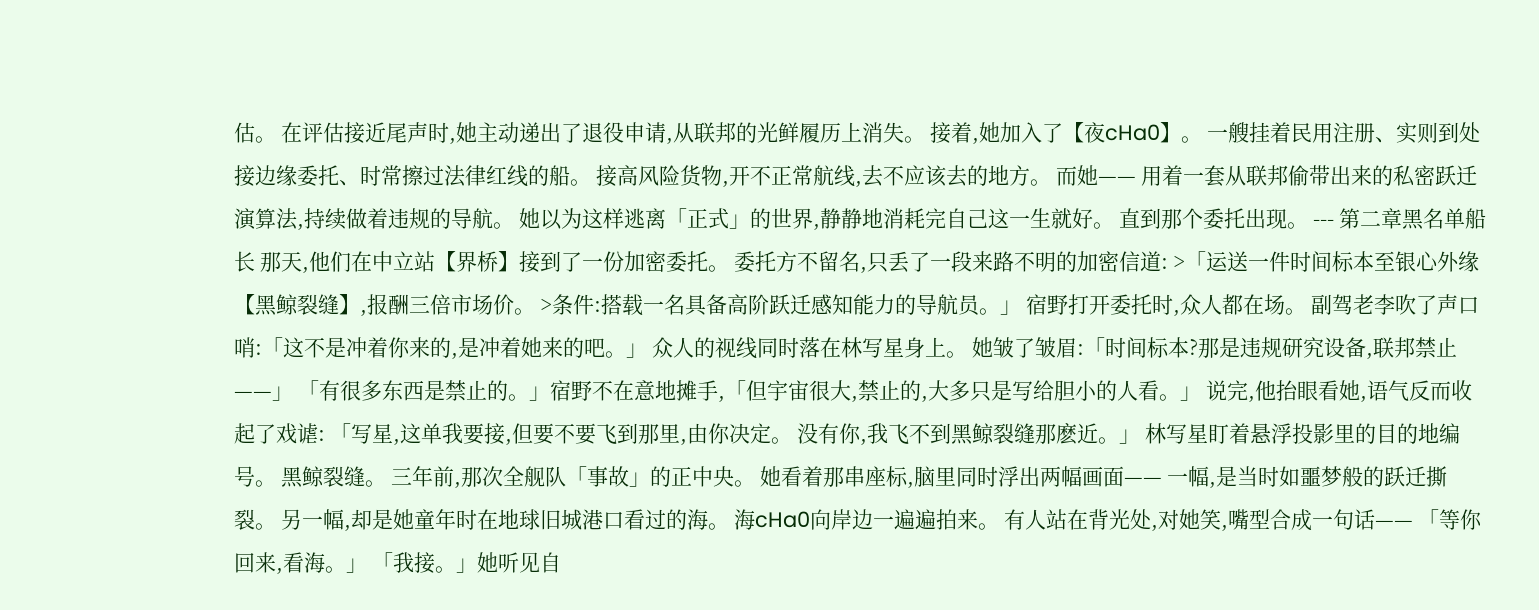估。 在评估接近尾声时,她主动递出了退役申请,从联邦的光鲜履历上消失。 接着,她加入了【夜cHa0】。 一艘挂着民用注册、实则到处接边缘委托、时常擦过法律红线的船。 接高风险货物,开不正常航线,去不应该去的地方。 而她—— 用着一套从联邦偷带出来的私密跃迁演算法,持续做着违规的导航。 她以为这样逃离「正式」的世界,静静地消耗完自己这一生就好。 直到那个委托出现。 --- 第二章黑名单船长 那天,他们在中立站【界桥】接到了一份加密委托。 委托方不留名,只丢了一段来路不明的加密信道: >「运送一件时间标本至银心外缘【黑鲸裂缝】,报酬三倍市场价。 >条件:搭载一名具备高阶跃迁感知能力的导航员。」 宿野打开委托时,众人都在场。 副驾老李吹了声口哨:「这不是冲着你来的,是冲着她来的吧。」 众人的视线同时落在林写星身上。 她皱了皱眉:「时间标本?那是违规研究设备,联邦禁止——」 「有很多东西是禁止的。」宿野不在意地摊手,「但宇宙很大,禁止的,大多只是写给胆小的人看。」 说完,他抬眼看她,语气反而收起了戏谑: 「写星,这单我要接,但要不要飞到那里,由你决定。 没有你,我飞不到黑鲸裂缝那麽近。」 林写星盯着悬浮投影里的目的地编号。 黑鲸裂缝。 三年前,那次全舰队「事故」的正中央。 她看着那串座标,脑里同时浮出两幅画面—— 一幅,是当时如噩梦般的跃迁撕裂。 另一幅,却是她童年时在地球旧城港口看过的海。 海cHa0向岸边一遍遍拍来。 有人站在背光处,对她笑,嘴型合成一句话—— 「等你回来,看海。」 「我接。」她听见自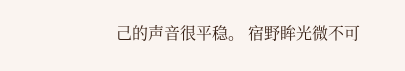己的声音很平稳。 宿野眸光微不可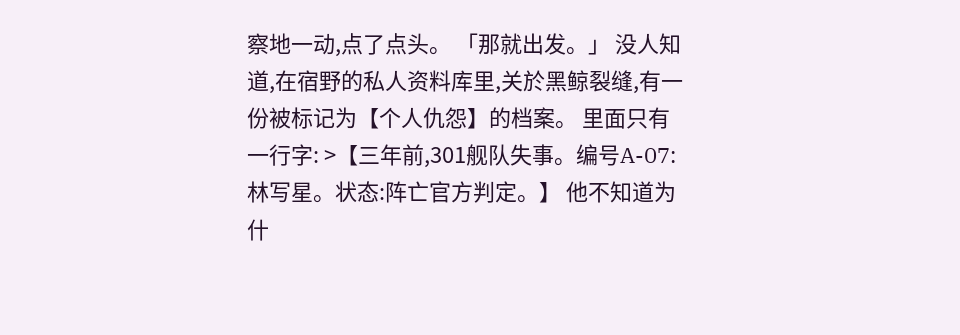察地一动,点了点头。 「那就出发。」 没人知道,在宿野的私人资料库里,关於黑鲸裂缝,有一份被标记为【个人仇怨】的档案。 里面只有一行字: >【三年前,301舰队失事。编号A-07:林写星。状态:阵亡官方判定。】 他不知道为什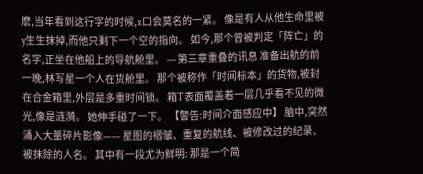麽,当年看到这行字的时候,x口会莫名的一紧。 像是有人从他生命里被y生生抹掉,而他只剩下一个空的指向。 如今,那个曾被判定「阵亡」的名字,正坐在他船上的导航舱里。 --- 第三章重叠的讯息 准备出航的前一晚,林写星一个人在货舱里。 那个被称作「时间标本」的货物,被封在合金箱里,外层是多重时间锁。 箱T表面覆盖着一层几乎看不见的微光,像是涟漪。 她伸手碰了一下。 【警告:时间介面感应中】 脑中,突然涌入大量碎片影像—— 星图的褶皱、重复的航线、被修改过的纪录、被抹除的人名。 其中有一段尤为鲜明: 那是一个简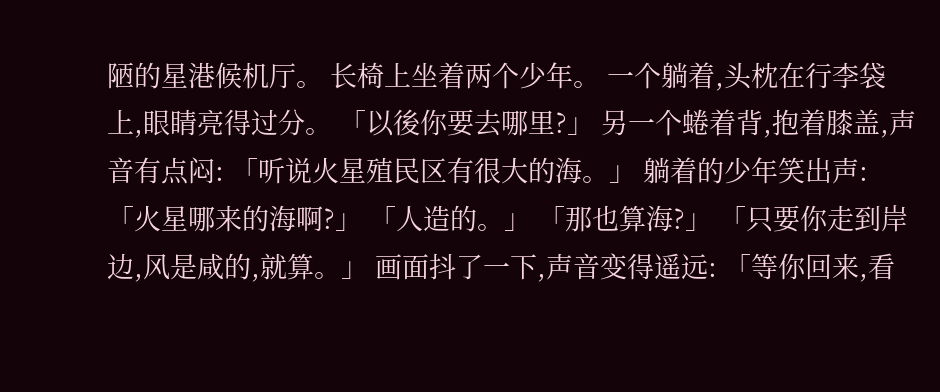陋的星港候机厅。 长椅上坐着两个少年。 一个躺着,头枕在行李袋上,眼睛亮得过分。 「以後你要去哪里?」 另一个蜷着背,抱着膝盖,声音有点闷: 「听说火星殖民区有很大的海。」 躺着的少年笑出声: 「火星哪来的海啊?」 「人造的。」 「那也算海?」 「只要你走到岸边,风是咸的,就算。」 画面抖了一下,声音变得遥远: 「等你回来,看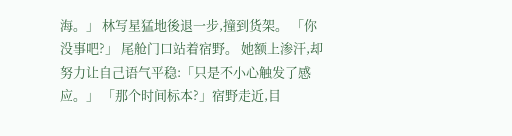海。」 林写星猛地後退一步,撞到货架。 「你没事吧?」 尾舱门口站着宿野。 她额上渗汗,却努力让自己语气平稳:「只是不小心触发了感应。」 「那个时间标本?」宿野走近,目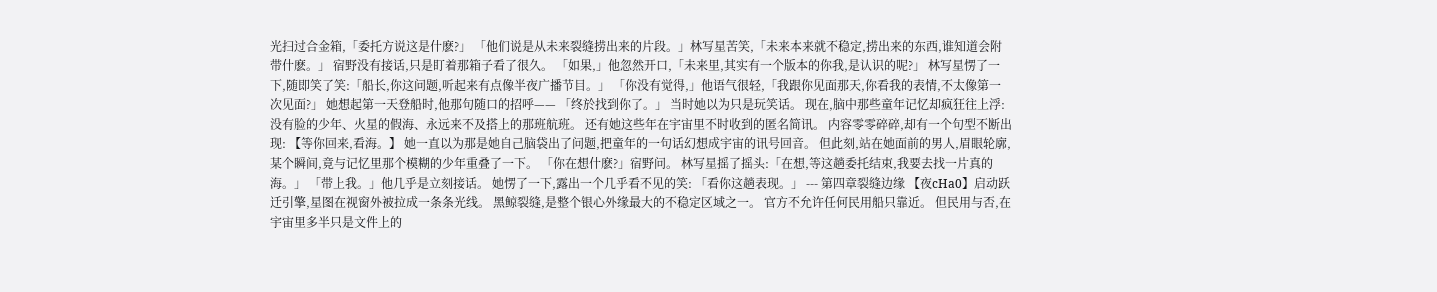光扫过合金箱,「委托方说这是什麽?」 「他们说是从未来裂缝捞出来的片段。」林写星苦笑,「未来本来就不稳定,捞出来的东西,谁知道会附带什麽。」 宿野没有接话,只是盯着那箱子看了很久。 「如果,」他忽然开口,「未来里,其实有一个版本的你我,是认识的呢?」 林写星愣了一下,随即笑了笑:「船长,你这问题,听起来有点像半夜广播节目。」 「你没有觉得,」他语气很轻,「我跟你见面那天,你看我的表情,不太像第一次见面?」 她想起第一天登船时,他那句随口的招呼—— 「终於找到你了。」 当时她以为只是玩笑话。 现在,脑中那些童年记忆却疯狂往上浮: 没有脸的少年、火星的假海、永远来不及搭上的那班航班。 还有她这些年在宇宙里不时收到的匿名简讯。 内容零零碎碎,却有一个句型不断出现: 【等你回来,看海。】 她一直以为那是她自己脑袋出了问题,把童年的一句话幻想成宇宙的讯号回音。 但此刻,站在她面前的男人,眉眼轮廓,某个瞬间,竟与记忆里那个模糊的少年重叠了一下。 「你在想什麽?」宿野问。 林写星摇了摇头:「在想,等这趟委托结束,我要去找一片真的海。」 「带上我。」他几乎是立刻接话。 她愣了一下,露出一个几乎看不见的笑: 「看你这趟表现。」 --- 第四章裂缝边缘 【夜cHa0】启动跃迁引擎,星图在视窗外被拉成一条条光线。 黑鲸裂缝,是整个银心外缘最大的不稳定区域之一。 官方不允许任何民用船只靠近。 但民用与否,在宇宙里多半只是文件上的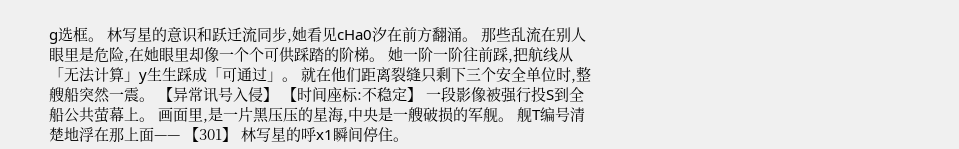g选框。 林写星的意识和跃迁流同步,她看见cHa0汐在前方翻涌。 那些乱流在别人眼里是危险,在她眼里却像一个个可供踩踏的阶梯。 她一阶一阶往前踩,把航线从「无法计算」y生生踩成「可通过」。 就在他们距离裂缝只剩下三个安全单位时,整艘船突然一震。 【异常讯号入侵】 【时间座标:不稳定】 一段影像被强行投S到全船公共萤幕上。 画面里,是一片黑压压的星海,中央是一艘破损的军舰。 舰T编号清楚地浮在那上面—— 【301】 林写星的呼x1瞬间停住。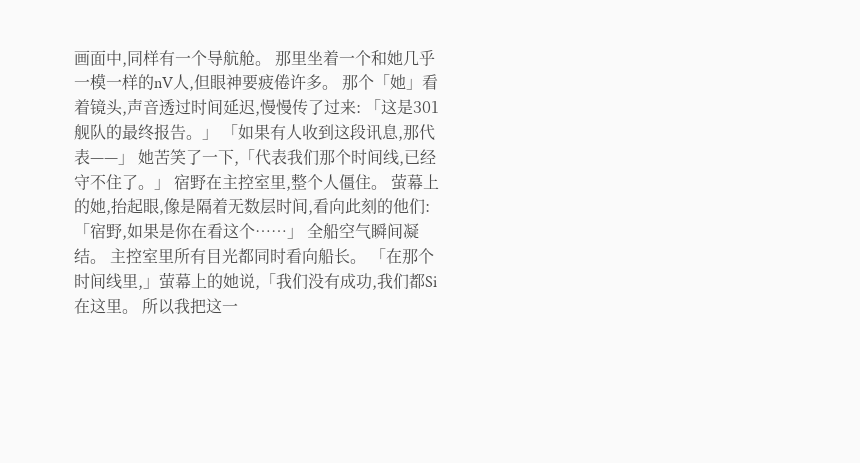画面中,同样有一个导航舱。 那里坐着一个和她几乎一模一样的nV人,但眼神要疲倦许多。 那个「她」看着镜头,声音透过时间延迟,慢慢传了过来: 「这是301舰队的最终报告。」 「如果有人收到这段讯息,那代表——」 她苦笑了一下,「代表我们那个时间线,已经守不住了。」 宿野在主控室里,整个人僵住。 萤幕上的她,抬起眼,像是隔着无数层时间,看向此刻的他们: 「宿野,如果是你在看这个……」 全船空气瞬间凝结。 主控室里所有目光都同时看向船长。 「在那个时间线里,」萤幕上的她说,「我们没有成功,我们都Si在这里。 所以我把这一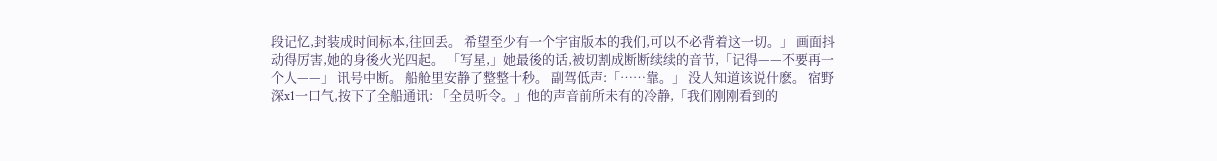段记忆,封装成时间标本,往回丢。 希望至少有一个宇宙版本的我们,可以不必背着这一切。」 画面抖动得厉害,她的身後火光四起。 「写星,」她最後的话,被切割成断断续续的音节,「记得——不要再一个人——」 讯号中断。 船舱里安静了整整十秒。 副驾低声:「……靠。」 没人知道该说什麽。 宿野深x1一口气,按下了全船通讯: 「全员听令。」他的声音前所未有的冷静,「我们刚刚看到的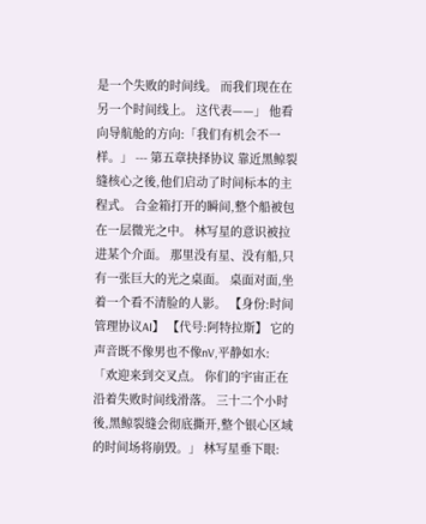是一个失败的时间线。 而我们现在在另一个时间线上。 这代表——」 他看向导航舱的方向:「我们有机会不一样。」 --- 第五章抉择协议 靠近黑鲸裂缝核心之後,他们启动了时间标本的主程式。 合金箱打开的瞬间,整个船被包在一层微光之中。 林写星的意识被拉进某个介面。 那里没有星、没有船,只有一张巨大的光之桌面。 桌面对面,坐着一个看不清脸的人影。 【身份:时间管理协议AI】 【代号:阿特拉斯】 它的声音既不像男也不像nV,平静如水: 「欢迎来到交叉点。 你们的宇宙正在沿着失败时间线滑落。 三十二个小时後,黑鲸裂缝会彻底撕开,整个银心区域的时间场将崩毁。」 林写星垂下眼: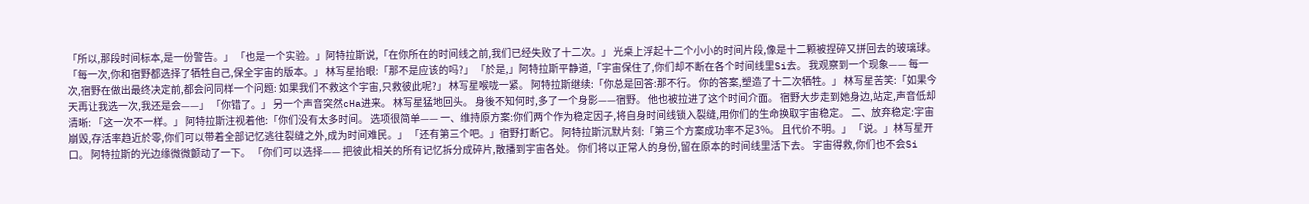「所以,那段时间标本,是一份警告。」 「也是一个实验。」阿特拉斯说,「在你所在的时间线之前,我们已经失败了十二次。」 光桌上浮起十二个小小的时间片段,像是十二颗被捏碎又拼回去的玻璃球。 「每一次,你和宿野都选择了牺牲自己,保全宇宙的版本。」 林写星抬眼:「那不是应该的吗?」 「於是,」阿特拉斯平静道,「宇宙保住了,你们却不断在各个时间线里Si去。 我观察到一个现象—— 每一次,宿野在做出最终决定前,都会问同样一个问题: 如果我们不救这个宇宙,只救彼此呢?」 林写星喉咙一紧。 阿特拉斯继续:「你总是回答:那不行。 你的答案,塑造了十二次牺牲。」 林写星苦笑:「如果今天再让我选一次,我还是会——」 「你错了。」 另一个声音突然cHa进来。 林写星猛地回头。 身後不知何时,多了一个身影——宿野。 他也被拉进了这个时间介面。 宿野大步走到她身边,站定,声音低却清晰: 「这一次不一样。」 阿特拉斯注视着他:「你们没有太多时间。 选项很简单—— 一、维持原方案:你们两个作为稳定因子,将自身时间线锁入裂缝,用你们的生命换取宇宙稳定。 二、放弃稳定:宇宙崩毁,存活率趋近於零,你们可以带着全部记忆逃往裂缝之外,成为时间难民。」 「还有第三个吧。」宿野打断它。 阿特拉斯沉默片刻:「第三个方案成功率不足3%。 且代价不明。」 「说。」林写星开口。 阿特拉斯的光边缘微微颤动了一下。 「你们可以选择—— 把彼此相关的所有记忆拆分成碎片,散播到宇宙各处。 你们将以正常人的身份,留在原本的时间线里活下去。 宇宙得救,你们也不会Si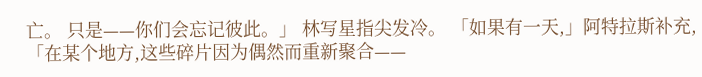亡。 只是——你们会忘记彼此。」 林写星指尖发冷。 「如果有一天,」阿特拉斯补充,「在某个地方,这些碎片因为偶然而重新聚合——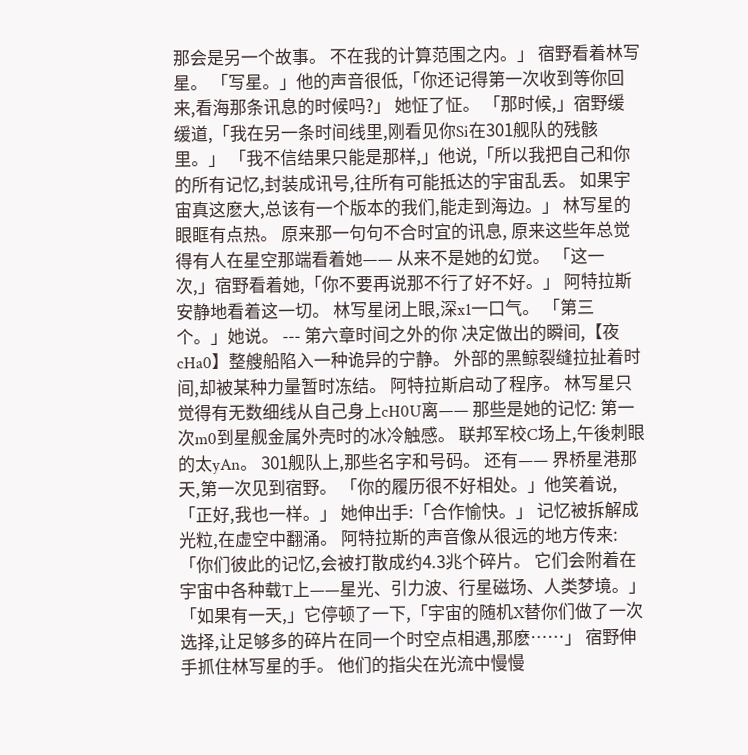那会是另一个故事。 不在我的计算范围之内。」 宿野看着林写星。 「写星。」他的声音很低,「你还记得第一次收到等你回来,看海那条讯息的时候吗?」 她怔了怔。 「那时候,」宿野缓缓道,「我在另一条时间线里,刚看见你Si在301舰队的残骸里。」 「我不信结果只能是那样,」他说,「所以我把自己和你的所有记忆,封装成讯号,往所有可能抵达的宇宙乱丢。 如果宇宙真这麽大,总该有一个版本的我们,能走到海边。」 林写星的眼眶有点热。 原来那一句句不合时宜的讯息, 原来这些年总觉得有人在星空那端看着她—— 从来不是她的幻觉。 「这一次,」宿野看着她,「你不要再说那不行了好不好。」 阿特拉斯安静地看着这一切。 林写星闭上眼,深x1一口气。 「第三个。」她说。 --- 第六章时间之外的你 决定做出的瞬间,【夜cHa0】整艘船陷入一种诡异的宁静。 外部的黑鲸裂缝拉扯着时间,却被某种力量暂时冻结。 阿特拉斯启动了程序。 林写星只觉得有无数细线从自己身上cH0U离—— 那些是她的记忆: 第一次m0到星舰金属外壳时的冰冷触感。 联邦军校C场上,午後刺眼的太yAn。 301舰队上,那些名字和号码。 还有—— 界桥星港那天,第一次见到宿野。 「你的履历很不好相处。」他笑着说,「正好,我也一样。」 她伸出手:「合作愉快。」 记忆被拆解成光粒,在虚空中翻涌。 阿特拉斯的声音像从很远的地方传来: 「你们彼此的记忆,会被打散成约4.3兆个碎片。 它们会附着在宇宙中各种载T上——星光、引力波、行星磁场、人类梦境。」 「如果有一天,」它停顿了一下,「宇宙的随机X替你们做了一次选择,让足够多的碎片在同一个时空点相遇,那麽……」 宿野伸手抓住林写星的手。 他们的指尖在光流中慢慢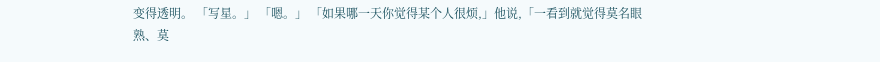变得透明。 「写星。」 「嗯。」 「如果哪一天你觉得某个人很烦,」他说,「一看到就觉得莫名眼熟、莫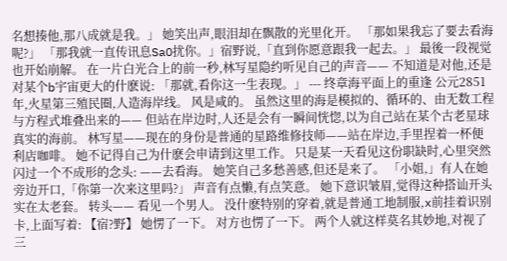名想揍他,那八成就是我。」 她笑出声,眼泪却在飘散的光里化开。 「那如果我忘了要去看海呢?」 「那我就一直传讯息SaO扰你。」宿野说,「直到你愿意跟我一起去。」 最後一段视觉也开始崩解。 在一片白光合上的前一秒,林写星隐约听见自己的声音—— 不知道是对他,还是对某个b宇宙更大的什麽说: 「那就,看你这一生表现。」 --- 终章海平面上的重逢 公元2851年,火星第三殖民圈,人造海岸线。 风是咸的。 虽然这里的海是模拟的、循环的、由无数工程与方程式堆叠出来的—— 但站在岸边时,人还是会有一瞬间恍惚,以为自己站在某个古老星球真实的海前。 林写星——现在的身份是普通的星路维修技师——站在岸边,手里捏着一杯便利店咖啡。 她不记得自己为什麽会申请到这里工作。 只是某一天看见这份职缺时,心里突然闪过一个不成形的念头: ——去看海。 她笑自己多愁善感,但还是来了。 「小姐,」有人在她旁边开口,「你第一次来这里吗?」 声音有点懒,有点笑意。 她下意识皱眉,觉得这种搭讪开头实在太老套。 转头—— 看见一个男人。 没什麽特别的穿着,就是普通工地制服,x前挂着识别卡,上面写着: 【宿?野】 她愣了一下。 对方也愣了一下。 两个人就这样莫名其妙地,对视了三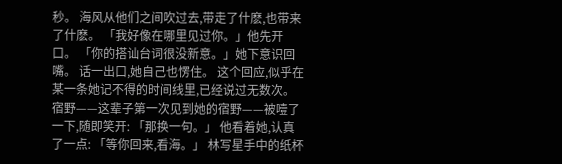秒。 海风从他们之间吹过去,带走了什麽,也带来了什麽。 「我好像在哪里见过你。」他先开口。 「你的搭讪台词很没新意。」她下意识回嘴。 话一出口,她自己也愣住。 这个回应,似乎在某一条她记不得的时间线里,已经说过无数次。 宿野——这辈子第一次见到她的宿野——被噎了一下,随即笑开: 「那换一句。」 他看着她,认真了一点: 「等你回来,看海。」 林写星手中的纸杯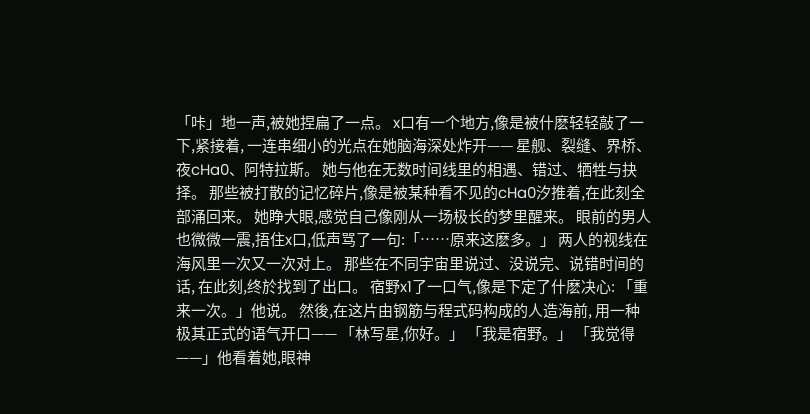「咔」地一声,被她捏扁了一点。 x口有一个地方,像是被什麽轻轻敲了一下,紧接着, 一连串细小的光点在她脑海深处炸开—— 星舰、裂缝、界桥、夜cHa0、阿特拉斯。 她与他在无数时间线里的相遇、错过、牺牲与抉择。 那些被打散的记忆碎片,像是被某种看不见的cHa0汐推着,在此刻全部涌回来。 她睁大眼,感觉自己像刚从一场极长的梦里醒来。 眼前的男人也微微一震,捂住x口,低声骂了一句:「……原来这麽多。」 两人的视线在海风里一次又一次对上。 那些在不同宇宙里说过、没说完、说错时间的话, 在此刻,终於找到了出口。 宿野x1了一口气,像是下定了什麽决心: 「重来一次。」他说。 然後,在这片由钢筋与程式码构成的人造海前, 用一种极其正式的语气开口—— 「林写星,你好。」 「我是宿野。」 「我觉得——」他看着她,眼神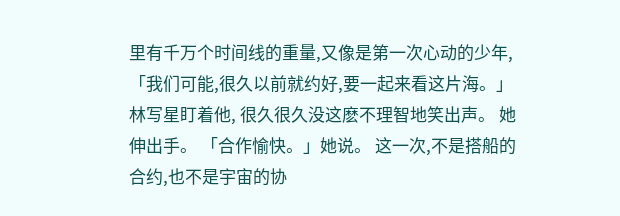里有千万个时间线的重量,又像是第一次心动的少年,「我们可能,很久以前就约好,要一起来看这片海。」 林写星盯着他, 很久很久没这麽不理智地笑出声。 她伸出手。 「合作愉快。」她说。 这一次,不是搭船的合约,也不是宇宙的协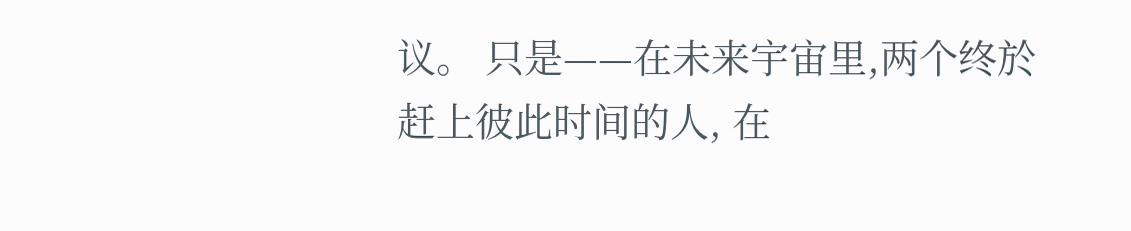议。 只是——在未来宇宙里,两个终於赶上彼此时间的人, 在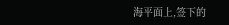海平面上,签下的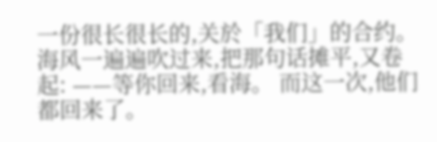一份很长很长的,关於「我们」的合约。 海风一遍遍吹过来,把那句话摊平,又卷起: ——等你回来,看海。 而这一次,他们都回来了。